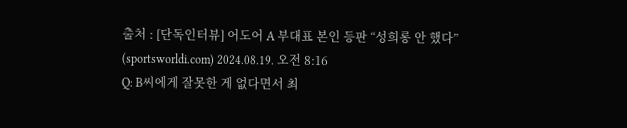출처 : [단독인터뷰] 어도어 A 부대표 본인 등판 “성희롱 안 했다” (sportsworldi.com) 2024.08.19. 오전 8:16
Q: B씨에게 잘못한 게 없다면서 최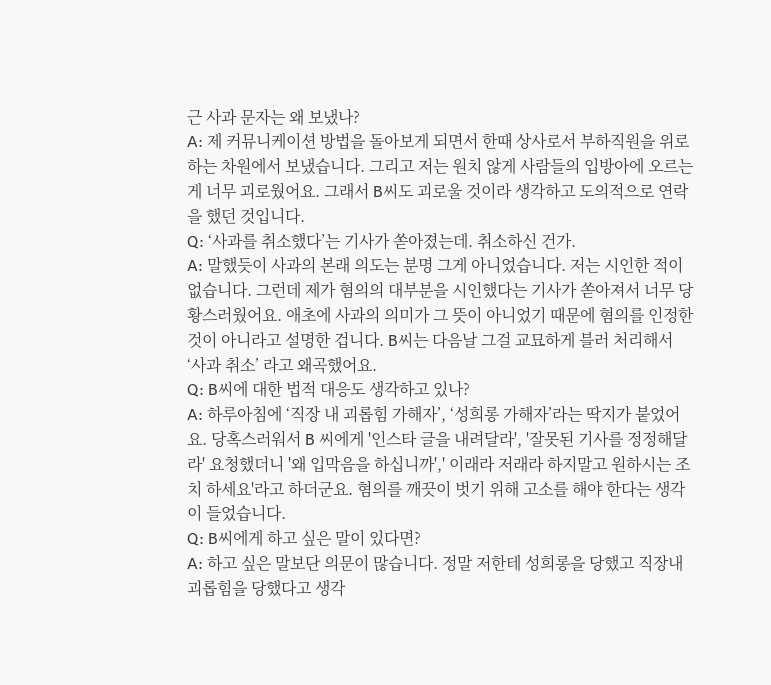근 사과 문자는 왜 보냈나?
A: 제 커뮤니케이션 방법을 돌아보게 되면서 한때 상사로서 부하직원을 위로하는 차원에서 보냈습니다. 그리고 저는 원치 않게 사람들의 입방아에 오르는 게 너무 괴로웠어요. 그래서 B씨도 괴로울 것이라 생각하고 도의적으로 연락을 했던 것입니다.
Q: ‘사과를 취소했다’는 기사가 쏟아졌는데. 취소하신 건가.
A: 말했듯이 사과의 본래 의도는 분명 그게 아니었습니다. 저는 시인한 적이 없습니다. 그런데 제가 혐의의 대부분을 시인했다는 기사가 쏟아져서 너무 당황스러웠어요. 애초에 사과의 의미가 그 뜻이 아니었기 때문에 혐의를 인정한 것이 아니라고 설명한 겁니다. B씨는 다음날 그걸 교묘하게 블러 처리해서 ‘사과 취소’ 라고 왜곡했어요.
Q: B씨에 대한 법적 대응도 생각하고 있나?
A: 하루아침에 ‘직장 내 괴롭힘 가해자’, ‘성희롱 가해자’라는 딱지가 붙었어요. 당혹스러워서 B 씨에게 '인스타 글을 내려달라', '잘못된 기사를 정정해달라' 요청했더니 '왜 입막음을 하십니까',' 이래라 저래라 하지말고 원하시는 조치 하세요'라고 하더군요. 혐의를 깨끗이 벗기 위해 고소를 해야 한다는 생각이 들었습니다.
Q: B씨에게 하고 싶은 말이 있다면?
A: 하고 싶은 말보단 의문이 많습니다. 정말 저한테 성희롱을 당했고 직장내 괴롭힘을 당했다고 생각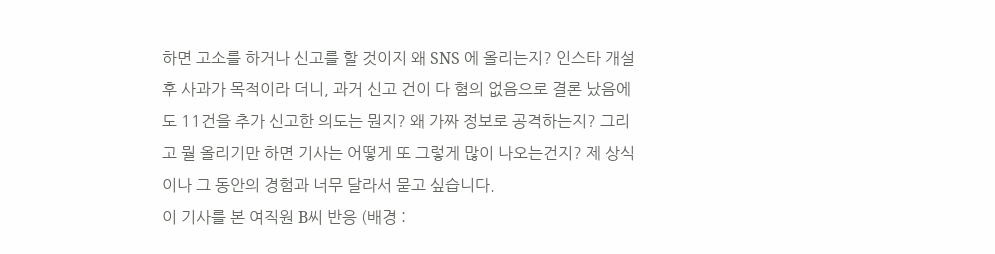하면 고소를 하거나 신고를 할 것이지 왜 SNS 에 올리는지? 인스타 개설 후 사과가 목적이라 더니, 과거 신고 건이 다 혐의 없음으로 결론 났음에도 11건을 추가 신고한 의도는 뭔지? 왜 가짜 정보로 공격하는지? 그리고 뭘 올리기만 하면 기사는 어떻게 또 그렇게 많이 나오는건지? 제 상식이나 그 동안의 경험과 너무 달라서 묻고 싶습니다.
이 기사를 본 여직원 B씨 반응 (배경 :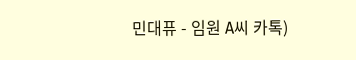민대퓨 - 임원 A씨 카톡)